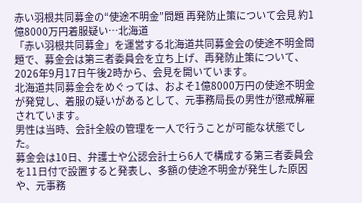赤い羽根共同募金の“使途不明金”問題 再発防止策について会見 約1億8000万円着服疑い…北海道
「赤い羽根共同募金」を運営する北海道共同募金会の使途不明金問題で、募金会は第三者委員会を立ち上げ、再発防止策について、2026年9月17日午後2時から、会見を開いています。
北海道共同募金会をめぐっては、およそ1億8000万円の使途不明金が発覚し、着服の疑いがあるとして、元事務局長の男性が懲戒解雇されています。
男性は当時、会計全般の管理を一人で行うことが可能な状態でした。
募金会は10日、弁護士や公認会計士ら6人で構成する第三者委員会を11日付で設置すると発表し、多額の使途不明金が発生した原因や、元事務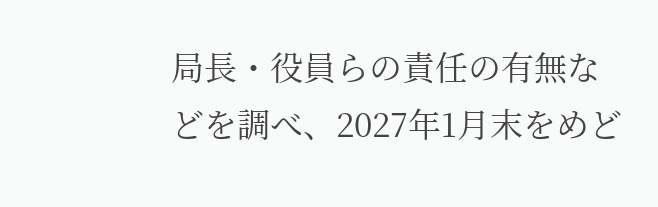局長・役員らの責任の有無などを調べ、2027年1月末をめど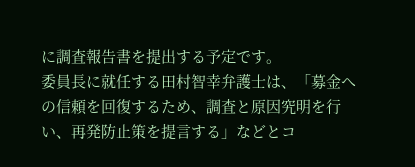に調査報告書を提出する予定です。
委員長に就任する田村智幸弁護士は、「募金への信頼を回復するため、調査と原因究明を行い、再発防止策を提言する」などとコ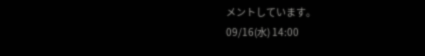メントしています。
09/16(水) 14:00